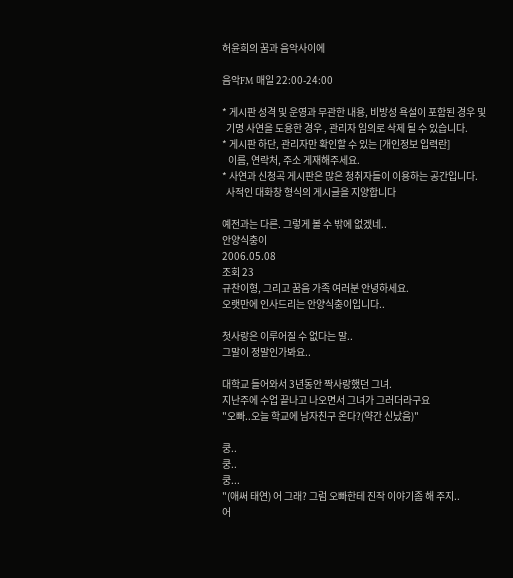허윤희의 꿈과 음악사이에

음악FM 매일 22:00-24:00

* 게시판 성격 및 운영과 무관한 내용, 비방성 욕설이 포함된 경우 및
  기명 사연을 도용한 경우 , 관리자 임의로 삭제 될 수 있습니다.
* 게시판 하단, 관리자만 확인할 수 있는 [개인정보 입력란]
   이름, 연락처, 주소 게재해주세요.
* 사연과 신청곡 게시판은 많은 청취자들이 이용하는 공간입니다.
  사적인 대화창 형식의 게시글을 지양합니다

예전과는 다른. 그렇게 볼 수 밖에 없겠네..
안양식충이
2006.05.08
조회 23
규찬이형, 그리고 꿈음 가족 여러분 안녕하세요.
오랫만에 인사드리는 안양식충이입니다..

첫사랑은 이루어질 수 없다는 말..
그말이 정말인가봐요..

대학교 들어와서 3년동안 짝사랑했던 그녀.
지난주에 수업 끝나고 나오면서 그녀가 그러더라구요
"오빠..오늘 학교에 남자친구 온다?(약간 신났음)"

쿵..
쿵..
쿵...
"(애써 태연) 어 그래? 그럼 오빠한테 진작 이야기좀 해 주지..
어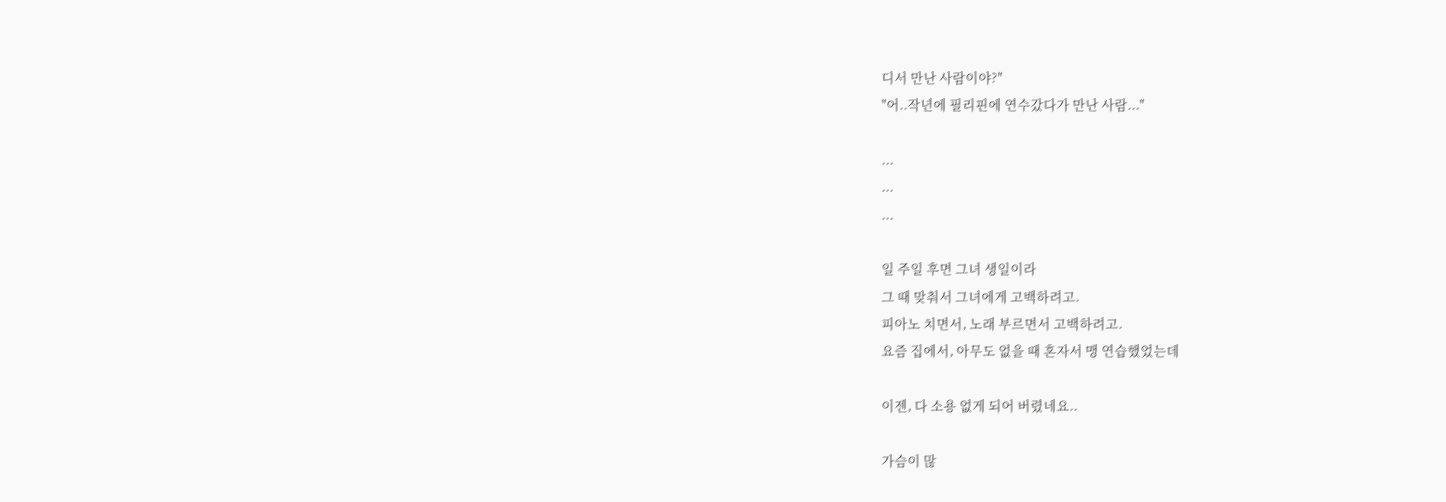디서 만난 사람이야?"
"어..작년에 필리핀에 연수갔다가 만난 사람..."

...
...
...

일 주일 후면 그녀 생일이라
그 때 맞춰서 그녀에게 고백하려고.
피아노 치면서, 노래 부르면서 고백하려고.
요즘 집에서, 아무도 없을 때 혼자서 맹 연습했었는데

이젠, 다 소용 없게 되어 버렸네요..

가슴이 많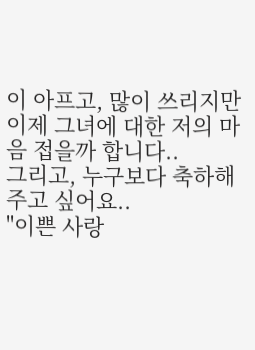이 아프고, 많이 쓰리지만
이제 그녀에 대한 저의 마음 접을까 합니다..
그리고, 누구보다 축하해 주고 싶어요..
"이쁜 사랑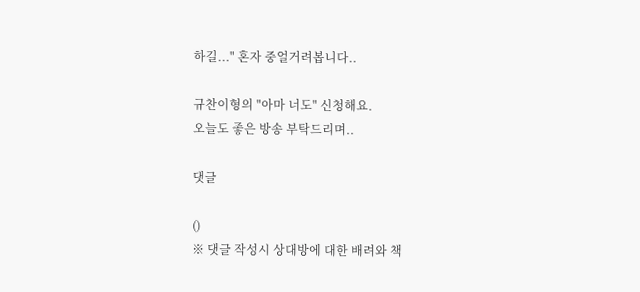하길..." 혼자 중얼거려봅니다..

규찬이형의 "아마 너도" 신청해요.
오늘도 좋은 방송 부탁드리며..

댓글

()
※ 댓글 작성시 상대방에 대한 배려와 책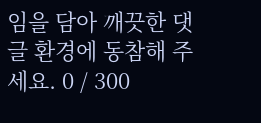임을 담아 깨끗한 댓글 환경에 동참해 주세요. 0 / 300